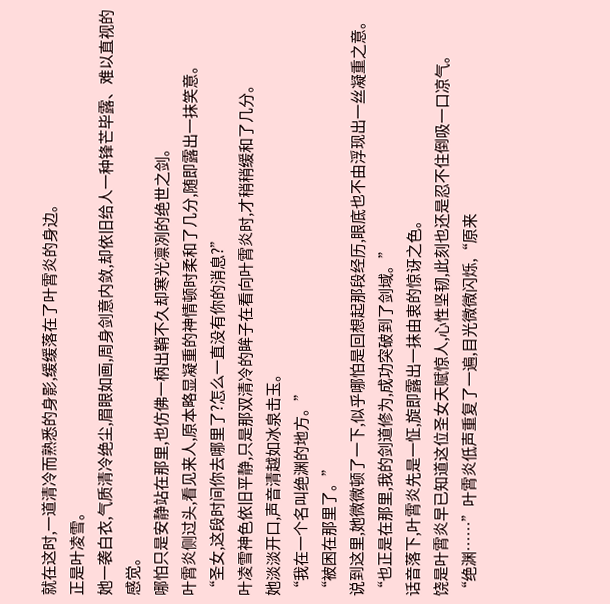就在这时,一道清冷而熟悉的身影,缓缓落在了叶霄炎的身边。
正是叶凌雪。
她一袭白衣,气质清冷绝尘,眉眼如画,周身剑意内敛,却依旧给人一种锋芒毕露、难以直视的感觉。
哪怕只是安静站在那里,也仿佛一柄出鞘不久却寒光凛冽的绝世之剑。
叶霄炎侧过头,看见来人,原本略显凝重的神情顿时柔和了几分,随即露出一抹笑意。
“圣女,这段时间你去哪里了?怎么一直没有你的消息?”
叶凌雪神色依旧平静,只是那双清冷的眸子在看向叶霄炎时,才稍稍缓和了几分。
她淡淡开口,声音清越如冰泉击玉。
“我在一个名叫绝渊的地方。”
“被困在那里了。”
说到这里,她微微顿了一下,似乎哪怕是回想起那段经历,眼底也不由浮现出一丝凝重之意。
“也正是在那里,我的剑道修为,成功突破到了剑域。”
话音落下,叶霄炎先是一怔,旋即露出一抹由衷的惊讶之色。
饶是叶霄炎早已知道这位圣女天赋惊人,心性坚韧,此刻也还是忍不住倒吸一口凉气。
“绝渊……”叶霄炎低声重复了一遍,目光微微闪烁,“原来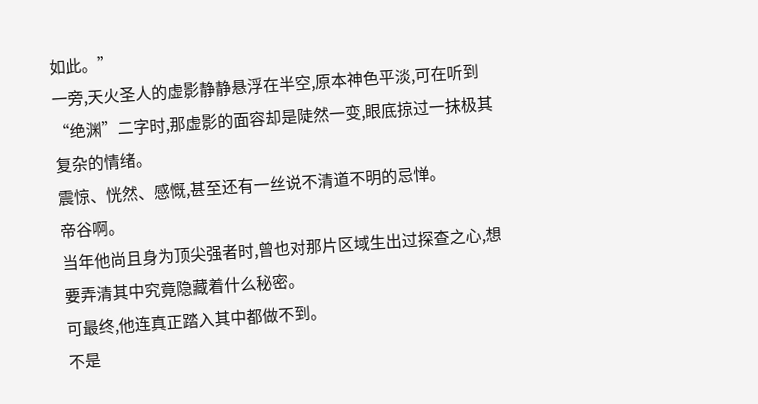如此。”
一旁,天火圣人的虚影静静悬浮在半空,原本神色平淡,可在听到“绝渊”二字时,那虚影的面容却是陡然一变,眼底掠过一抹极其复杂的情绪。
震惊、恍然、感慨,甚至还有一丝说不清道不明的忌惮。
帝谷啊。
当年他尚且身为顶尖强者时,曾也对那片区域生出过探查之心,想要弄清其中究竟隐藏着什么秘密。
可最终,他连真正踏入其中都做不到。
不是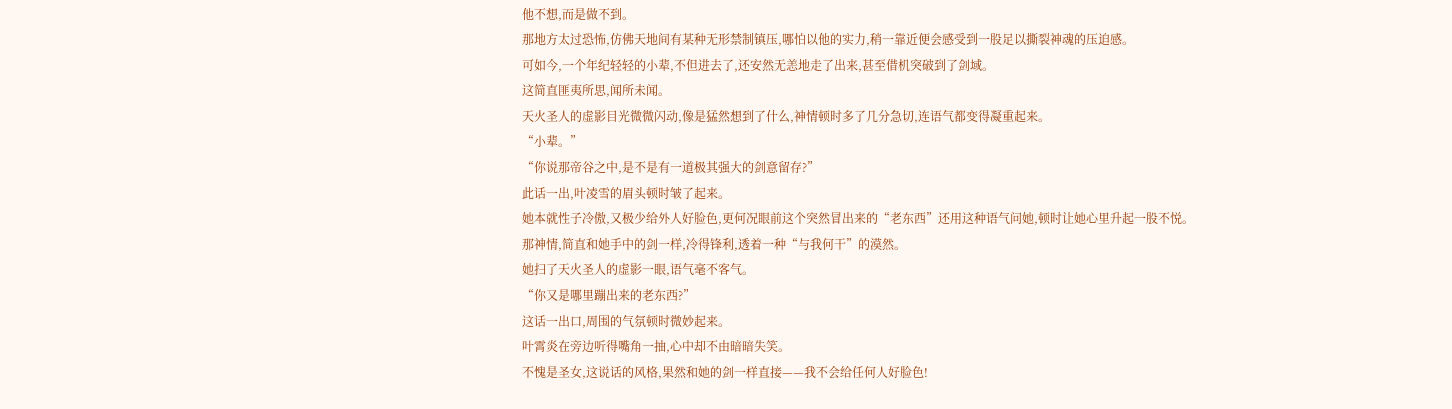他不想,而是做不到。
那地方太过恐怖,仿佛天地间有某种无形禁制镇压,哪怕以他的实力,稍一靠近便会感受到一股足以撕裂神魂的压迫感。
可如今,一个年纪轻轻的小辈,不但进去了,还安然无恙地走了出来,甚至借机突破到了剑域。
这简直匪夷所思,闻所未闻。
天火圣人的虚影目光微微闪动,像是猛然想到了什么,神情顿时多了几分急切,连语气都变得凝重起来。
“小辈。”
“你说那帝谷之中,是不是有一道极其强大的剑意留存?”
此话一出,叶凌雪的眉头顿时皱了起来。
她本就性子冷傲,又极少给外人好脸色,更何况眼前这个突然冒出来的“老东西”还用这种语气问她,顿时让她心里升起一股不悦。
那神情,简直和她手中的剑一样,冷得锋利,透着一种“与我何干”的漠然。
她扫了天火圣人的虚影一眼,语气毫不客气。
“你又是哪里蹦出来的老东西?”
这话一出口,周围的气氛顿时微妙起来。
叶霄炎在旁边听得嘴角一抽,心中却不由暗暗失笑。
不愧是圣女,这说话的风格,果然和她的剑一样直接——我不会给任何人好脸色!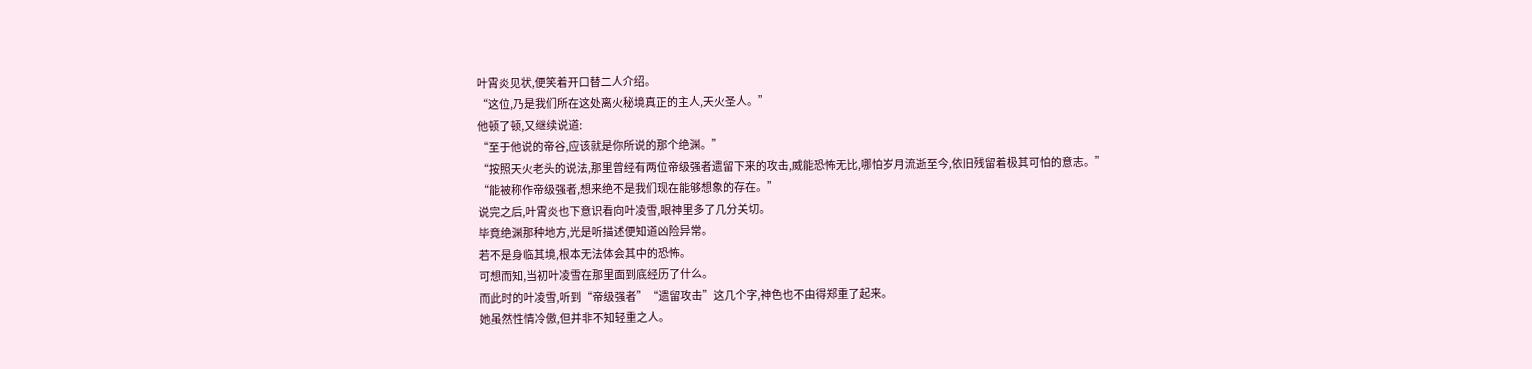叶霄炎见状,便笑着开口替二人介绍。
“这位,乃是我们所在这处离火秘境真正的主人,天火圣人。”
他顿了顿,又继续说道:
“至于他说的帝谷,应该就是你所说的那个绝渊。”
“按照天火老头的说法,那里曾经有两位帝级强者遗留下来的攻击,威能恐怖无比,哪怕岁月流逝至今,依旧残留着极其可怕的意志。”
“能被称作帝级强者,想来绝不是我们现在能够想象的存在。”
说完之后,叶霄炎也下意识看向叶凌雪,眼神里多了几分关切。
毕竟绝渊那种地方,光是听描述便知道凶险异常。
若不是身临其境,根本无法体会其中的恐怖。
可想而知,当初叶凌雪在那里面到底经历了什么。
而此时的叶凌雪,听到“帝级强者”“遗留攻击”这几个字,神色也不由得郑重了起来。
她虽然性情冷傲,但并非不知轻重之人。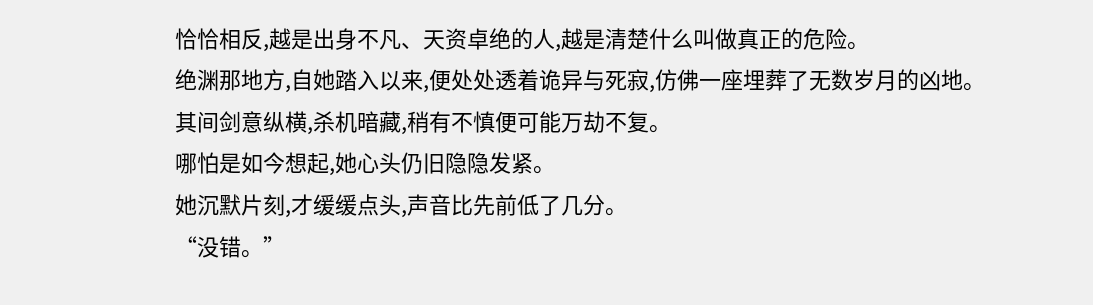恰恰相反,越是出身不凡、天资卓绝的人,越是清楚什么叫做真正的危险。
绝渊那地方,自她踏入以来,便处处透着诡异与死寂,仿佛一座埋葬了无数岁月的凶地。
其间剑意纵横,杀机暗藏,稍有不慎便可能万劫不复。
哪怕是如今想起,她心头仍旧隐隐发紧。
她沉默片刻,才缓缓点头,声音比先前低了几分。
“没错。”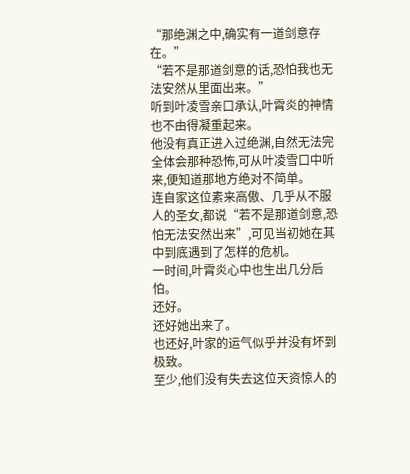“那绝渊之中,确实有一道剑意存在。”
“若不是那道剑意的话,恐怕我也无法安然从里面出来。”
听到叶凌雪亲口承认,叶霄炎的神情也不由得凝重起来。
他没有真正进入过绝渊,自然无法完全体会那种恐怖,可从叶凌雪口中听来,便知道那地方绝对不简单。
连自家这位素来高傲、几乎从不服人的圣女,都说“若不是那道剑意,恐怕无法安然出来”,可见当初她在其中到底遇到了怎样的危机。
一时间,叶霄炎心中也生出几分后怕。
还好。
还好她出来了。
也还好,叶家的运气似乎并没有坏到极致。
至少,他们没有失去这位天资惊人的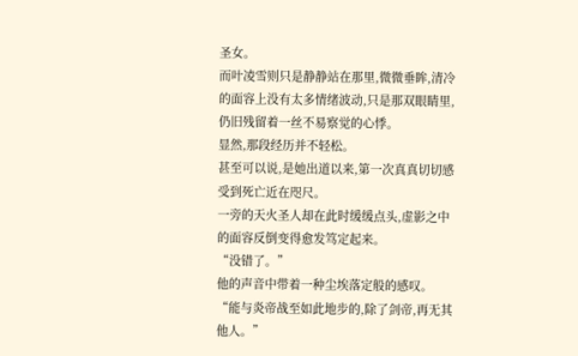圣女。
而叶凌雪则只是静静站在那里,微微垂眸,清冷的面容上没有太多情绪波动,只是那双眼睛里,仍旧残留着一丝不易察觉的心悸。
显然,那段经历并不轻松。
甚至可以说,是她出道以来,第一次真真切切感受到死亡近在咫尺。
一旁的天火圣人却在此时缓缓点头,虚影之中的面容反倒变得愈发笃定起来。
“没错了。”
他的声音中带着一种尘埃落定般的感叹。
“能与炎帝战至如此地步的,除了剑帝,再无其他人。”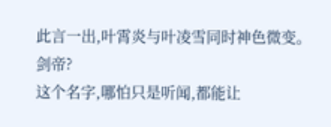此言一出,叶霄炎与叶凌雪同时神色微变。
剑帝?
这个名字,哪怕只是听闻,都能让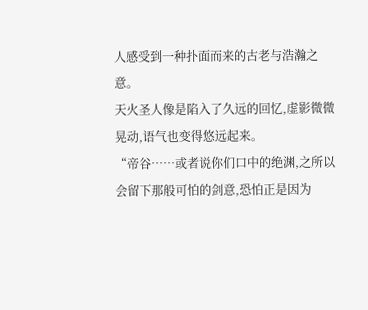人感受到一种扑面而来的古老与浩瀚之意。
天火圣人像是陷入了久远的回忆,虚影微微晃动,语气也变得悠远起来。
“帝谷……或者说你们口中的绝渊,之所以会留下那般可怕的剑意,恐怕正是因为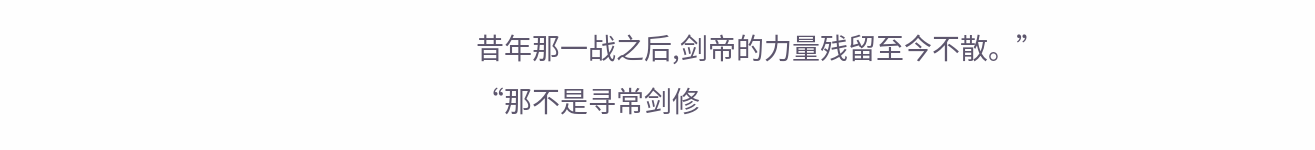昔年那一战之后,剑帝的力量残留至今不散。”
“那不是寻常剑修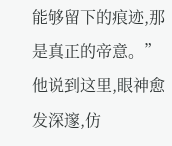能够留下的痕迹,那是真正的帝意。”
他说到这里,眼神愈发深邃,仿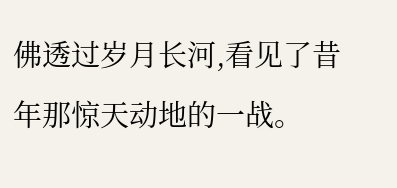佛透过岁月长河,看见了昔年那惊天动地的一战。